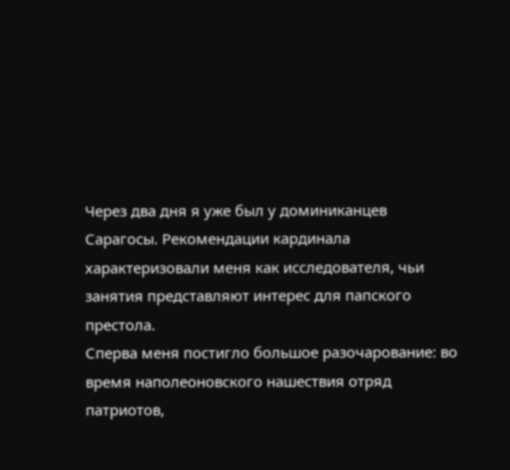Через два дня я уже был у доминиканцев Сарагосы. Рекомендации кардинала характеризовали меня как исследователя, чьи занятия представляют интерес для папского престола.
Сперва меня постигло большое разочарование: во время наполеоновского нашествия отряд патриотов,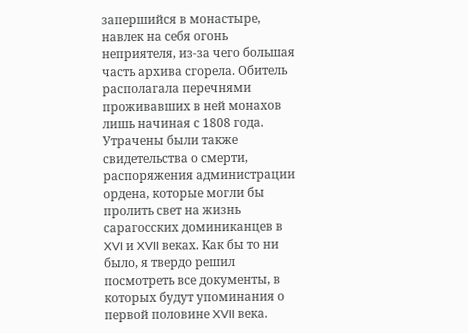запершийся в монастыре, навлек на себя огонь неприятеля, из-за чего большая часть архива сгорела. Обитель располагала перечнями проживавших в ней монахов лишь начиная с 1808 года. Утрачены были также свидетельства о смерти, распоряжения администрации ордена, которые могли бы пролить свет на жизнь сарагосских доминиканцев в XVI и XVII веках. Как бы то ни было, я твердо решил посмотреть все документы, в которых будут упоминания о первой половине XVII века.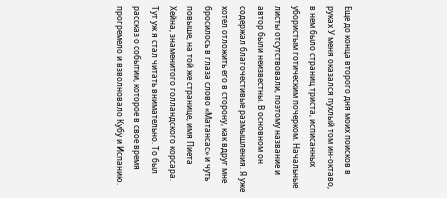Еще до конца второго дня моих поисков в руках У меня оказался пухлый том ин-октаво, в нем было страниц триста, исписанных убористым готическим почерком. Начальные листы отсутствовали, поэтому название и автор были неизвестны. В основном он содержал благочестивые размышления. Я уже хотел отложить его в сторону, как вдруг мне бросилось в глаза слово «Матансас» и чуть повыше, на той же странице, имя Пиета Хейна, знаменитого голландского корсара.
Тут уж я стал читать внимательно. То был рассказ о событии, которое в свое время прогремело и взволновало Кубу и Испанию.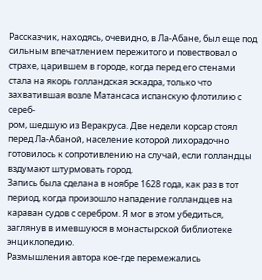Рассказчик, находясь, очевидно, в Ла-Абане, был еще под сильным впечатлением пережитого и повествовал о страхе, царившем в городе, когда перед его стенами стала на якорь голландская эскадра, только что захватившая возле Матансаса испанскую флотилию с сереб-
ром, шедшую из Веракруса. Две недели корсар стоял перед Ла-Абаной, население которой лихорадочно готовилось к сопротивлению на случай, если голландцы вздумают штурмовать город.
Запись была сделана в ноябре 1628 года, как раз в тот период, когда произошло нападение голландцев на караван судов с серебром. Я мог в этом убедиться, заглянув в имевшуюся в монастырской библиотеке энциклопедию.
Размышления автора кое-где перемежались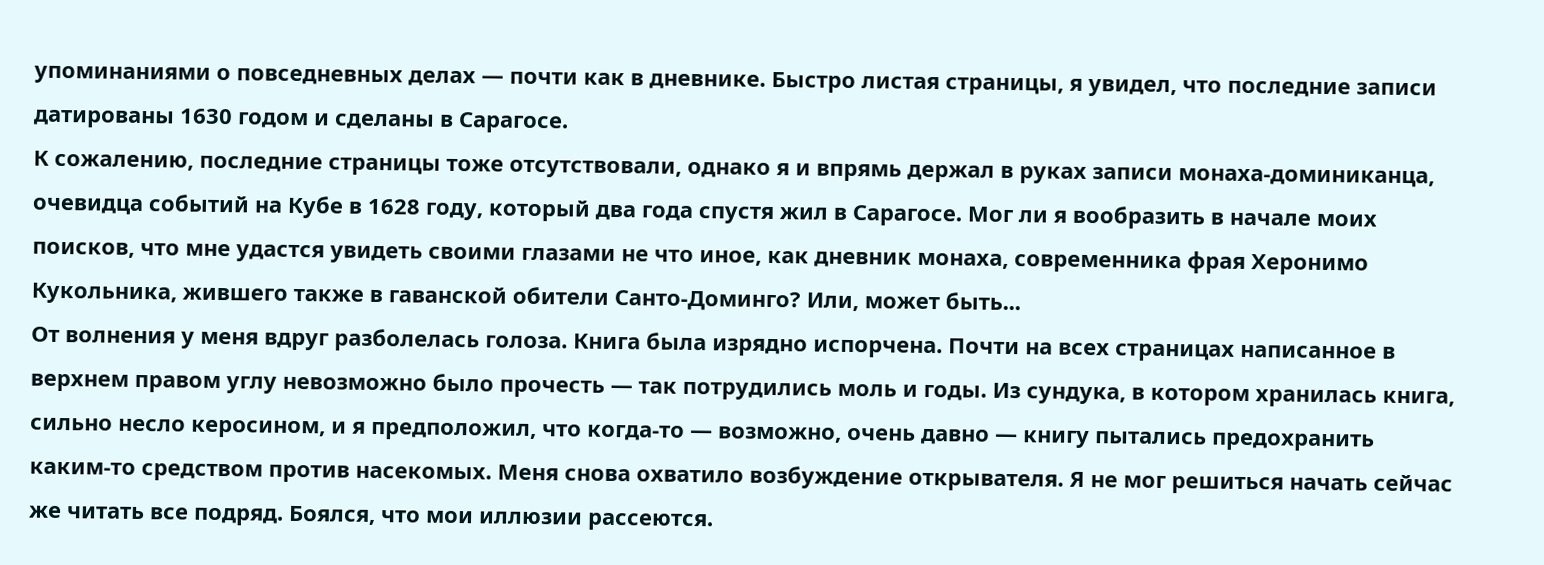упоминаниями о повседневных делах — почти как в дневнике. Быстро листая страницы, я увидел, что последние записи датированы 1630 годом и сделаны в Сарагосе.
К сожалению, последние страницы тоже отсутствовали, однако я и впрямь держал в руках записи монаха-доминиканца, очевидца событий на Кубе в 1628 году, который два года спустя жил в Сарагосе. Мог ли я вообразить в начале моих поисков, что мне удастся увидеть своими глазами не что иное, как дневник монаха, современника фрая Херонимо Кукольника, жившего также в гаванской обители Санто-Доминго? Или, может быть...
От волнения у меня вдруг разболелась голоза. Книга была изрядно испорчена. Почти на всех страницах написанное в верхнем правом углу невозможно было прочесть — так потрудились моль и годы. Из сундука, в котором хранилась книга, сильно несло керосином, и я предположил, что когда-то — возможно, очень давно — книгу пытались предохранить каким-то средством против насекомых. Меня снова охватило возбуждение открывателя. Я не мог решиться начать сейчас же читать все подряд. Боялся, что мои иллюзии рассеются.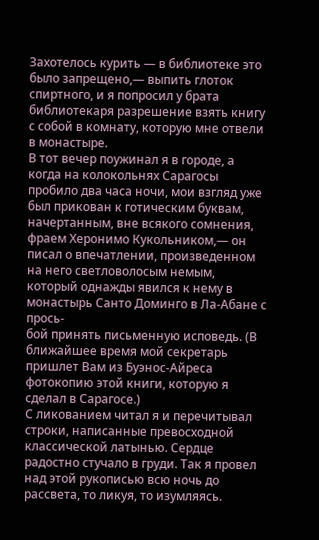Захотелось курить — в библиотеке это было запрещено,— выпить глоток спиртного, и я попросил у брата библиотекаря разрешение взять книгу с собой в комнату, которую мне отвели в монастыре.
В тот вечер поужинал я в городе, а когда на колокольнях Сарагосы пробило два часа ночи, мои взгляд уже был прикован к готическим буквам, начертанным, вне всякого сомнения, фраем Херонимо Кукольником,— он писал о впечатлении, произведенном на него светловолосым немым, который однажды явился к нему в монастырь Санто Доминго в Ла-Абане с прось-
бой принять письменную исповедь. (В ближайшее время мой секретарь пришлет Вам из Буэнос-Айреса фотокопию этой книги, которую я сделал в Сарагосе.)
С ликованием читал я и перечитывал строки, написанные превосходной классической латынью. Сердце радостно стучало в груди. Так я провел над этой рукописью всю ночь до рассвета, то ликуя, то изумляясь.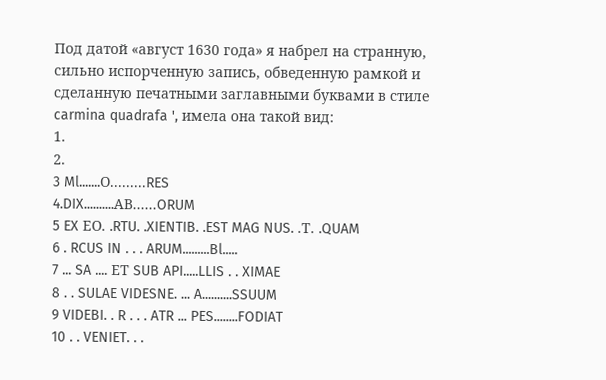Под датой «август 1630 года» я набрел на странную, сильно испорченную запись, обведенную рамкой и сделанную печатными заглавными буквами в стиле carmina quadrafa ', имела она такой вид:
1.
2.
3 Ml.......О.........RES
4.DIX..........АВ......ORUM
5 EX ЕО. .RTU. .XIENTIB. .EST MAG NUS. .Т. .QUAM
6 . RCUS IN . . . ARUM.........Bl.....
7 ... SA .... ЕТ SUB API.....LLIS . . XIMAE
8 . . SULAE VIDESNE. ... A..........SSUUM
9 VIDEBI. . R . . . ATR ... PES........FODIAT
10 . . VENIET. . .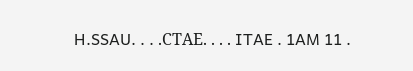H.SSAU. . . .СТАЕ. . . . ITAE . 1AM 11 .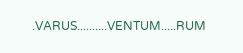.VARUS..........VENTUM.....RUM